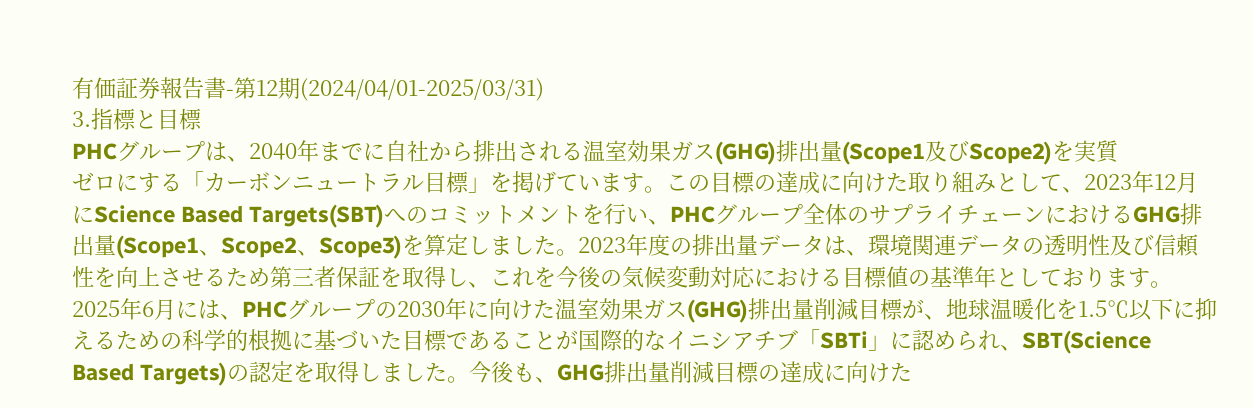有価証券報告書-第12期(2024/04/01-2025/03/31)
3.指標と目標
PHCグループは、2040年までに自社から排出される温室効果ガス(GHG)排出量(Scope1及びScope2)を実質
ゼロにする「カーボンニュートラル目標」を掲げています。この目標の達成に向けた取り組みとして、2023年12月にScience Based Targets(SBT)へのコミットメントを行い、PHCグループ全体のサプライチェーンにおけるGHG排出量(Scope1、Scope2、Scope3)を算定しました。2023年度の排出量データは、環境関連データの透明性及び信頼性を向上させるため第三者保証を取得し、これを今後の気候変動対応における目標値の基準年としております。
2025年6月には、PHCグループの2030年に向けた温室効果ガス(GHG)排出量削減目標が、地球温暖化を1.5℃以下に抑えるための科学的根拠に基づいた目標であることが国際的なイニシアチブ「SBTi」に認められ、SBT(Science Based Targets)の認定を取得しました。今後も、GHG排出量削減目標の達成に向けた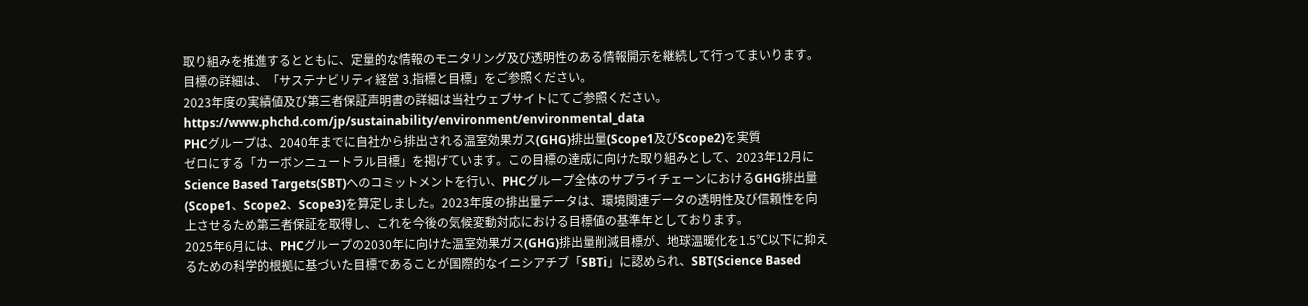取り組みを推進するとともに、定量的な情報のモニタリング及び透明性のある情報開示を継続して行ってまいります。
目標の詳細は、「サステナビリティ経営 3.指標と目標」をご参照ください。
2023年度の実績値及び第三者保証声明書の詳細は当社ウェブサイトにてご参照ください。
https://www.phchd.com/jp/sustainability/environment/environmental_data
PHCグループは、2040年までに自社から排出される温室効果ガス(GHG)排出量(Scope1及びScope2)を実質
ゼロにする「カーボンニュートラル目標」を掲げています。この目標の達成に向けた取り組みとして、2023年12月にScience Based Targets(SBT)へのコミットメントを行い、PHCグループ全体のサプライチェーンにおけるGHG排出量(Scope1、Scope2、Scope3)を算定しました。2023年度の排出量データは、環境関連データの透明性及び信頼性を向上させるため第三者保証を取得し、これを今後の気候変動対応における目標値の基準年としております。
2025年6月には、PHCグループの2030年に向けた温室効果ガス(GHG)排出量削減目標が、地球温暖化を1.5℃以下に抑えるための科学的根拠に基づいた目標であることが国際的なイニシアチブ「SBTi」に認められ、SBT(Science Based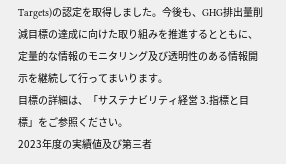Targets)の認定を取得しました。今後も、GHG排出量削減目標の達成に向けた取り組みを推進するとともに、定量的な情報のモニタリング及び透明性のある情報開示を継続して行ってまいります。
目標の詳細は、「サステナビリティ経営 3.指標と目標」をご参照ください。
2023年度の実績値及び第三者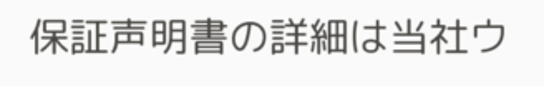保証声明書の詳細は当社ウ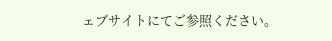ェブサイトにてご参照ください。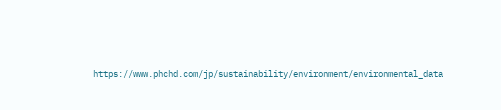https://www.phchd.com/jp/sustainability/environment/environmental_data